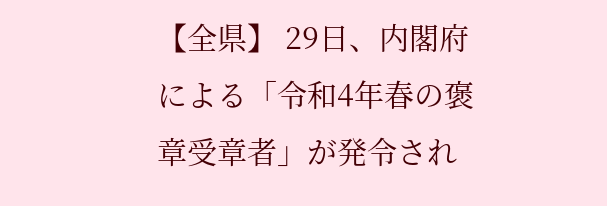【全県】 29日、内閣府による「令和4年春の褒章受章者」が発令され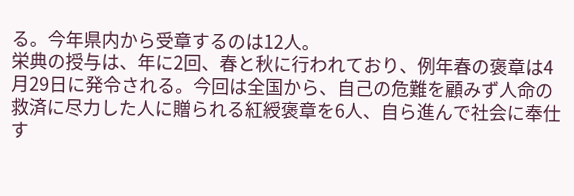る。今年県内から受章するのは12人。
栄典の授与は、年に2回、春と秋に行われており、例年春の褒章は4月29日に発令される。今回は全国から、自己の危難を顧みず人命の救済に尽力した人に贈られる紅綬褒章を6人、自ら進んで社会に奉仕す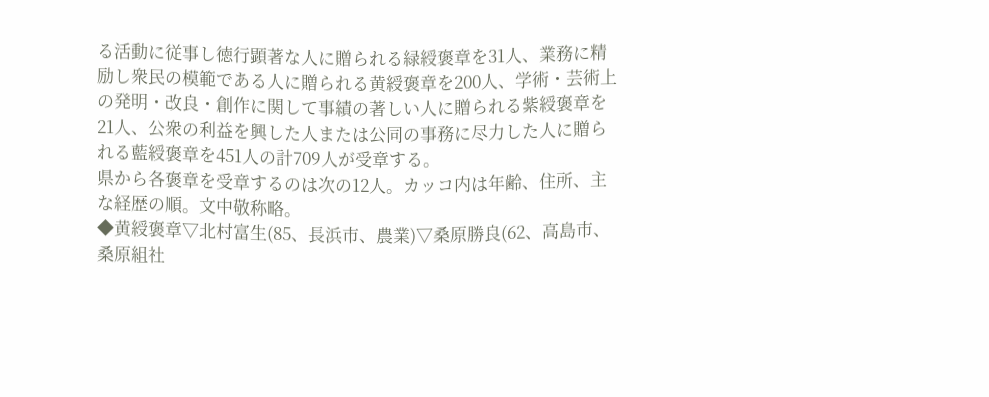る活動に従事し徳行顕著な人に贈られる緑綬褒章を31人、業務に精励し衆民の模範である人に贈られる黄綬褒章を200人、学術・芸術上の発明・改良・創作に関して事績の著しい人に贈られる紫綬褒章を21人、公衆の利益を興した人または公同の事務に尽力した人に贈られる藍綬褒章を451人の計709人が受章する。
県から各褒章を受章するのは次の12人。カッコ内は年齢、住所、主な経歴の順。文中敬称略。
◆黄綬褒章▽北村富生(85、長浜市、農業)▽桑原勝良(62、高島市、桑原組社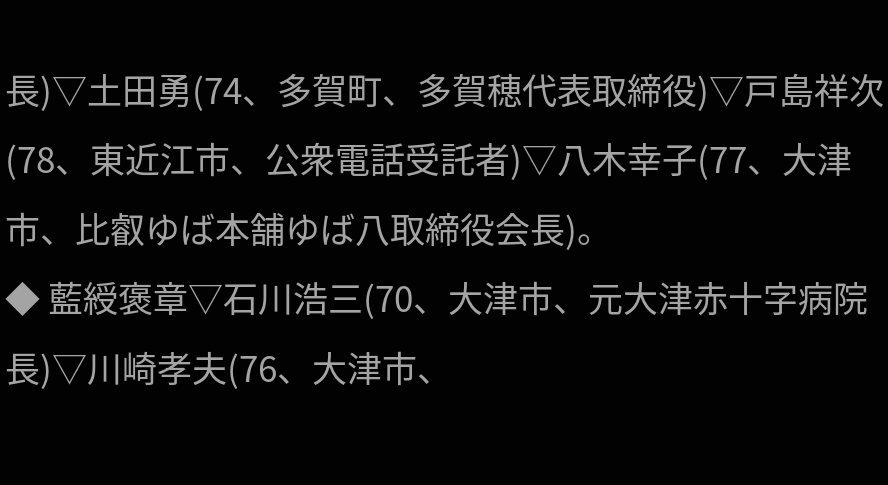長)▽土田勇(74、多賀町、多賀穂代表取締役)▽戸島祥次(78、東近江市、公衆電話受託者)▽八木幸子(77、大津市、比叡ゆば本舗ゆば八取締役会長)。
◆ 藍綬褒章▽石川浩三(70、大津市、元大津赤十字病院長)▽川崎孝夫(76、大津市、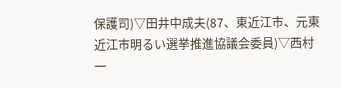保護司)▽田井中成夫(87、東近江市、元東近江市明るい選挙推進協議会委員)▽西村一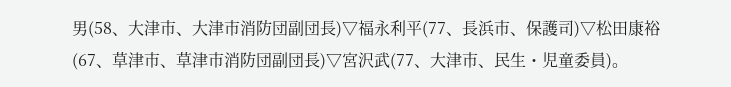男(58、大津市、大津市消防団副団長)▽福永利平(77、長浜市、保護司)▽松田康裕(67、草津市、草津市消防団副団長)▽宮沢武(77、大津市、民生・児童委員)。